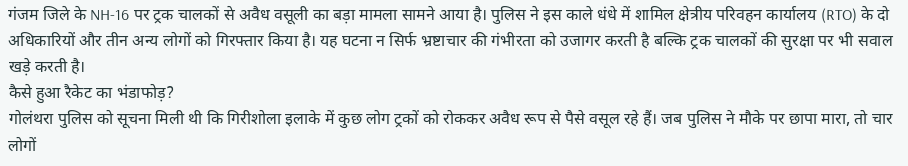गंजम जिले के NH-16 पर ट्रक चालकों से अवैध वसूली का बड़ा मामला सामने आया है। पुलिस ने इस काले धंधे में शामिल क्षेत्रीय परिवहन कार्यालय (RTO) के दो अधिकारियों और तीन अन्य लोगों को गिरफ्तार किया है। यह घटना न सिर्फ भ्रष्टाचार की गंभीरता को उजागर करती है बल्कि ट्रक चालकों की सुरक्षा पर भी सवाल खड़े करती है।
कैसे हुआ रैकेट का भंडाफोड़?
गोलंथरा पुलिस को सूचना मिली थी कि गिरीशोला इलाके में कुछ लोग ट्रकों को रोककर अवैध रूप से पैसे वसूल रहे हैं। जब पुलिस ने मौके पर छापा मारा, तो चार लोगों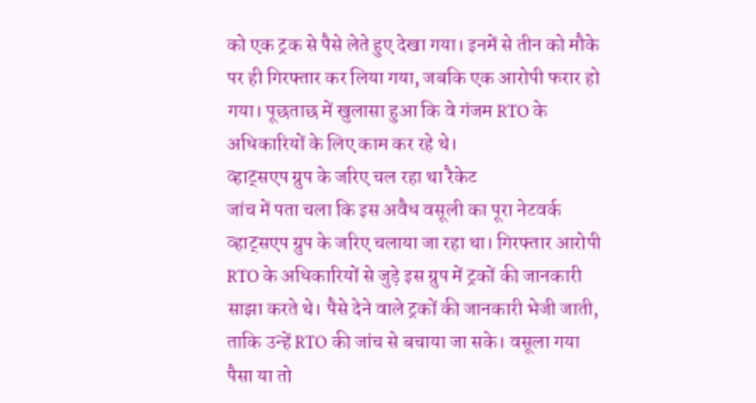को एक ट्रक से पैसे लेते हुए देखा गया। इनमें से तीन को मौके पर ही गिरफ्तार कर लिया गया, जबकि एक आरोपी फरार हो गया। पूछताछ में खुलासा हुआ कि वे गंजम RTO के अधिकारियों के लिए काम कर रहे थे।
व्हाट्सएप ग्रुप के जरिए चल रहा था रैकेट
जांच में पता चला कि इस अवैध वसूली का पूरा नेटवर्क व्हाट्सएप ग्रुप के जरिए चलाया जा रहा था। गिरफ्तार आरोपी RTO के अधिकारियों से जुड़े इस ग्रुप में ट्रकों की जानकारी साझा करते थे। पैसे देने वाले ट्रकों की जानकारी भेजी जाती, ताकि उन्हें RTO की जांच से बचाया जा सके। वसूला गया पैसा या तो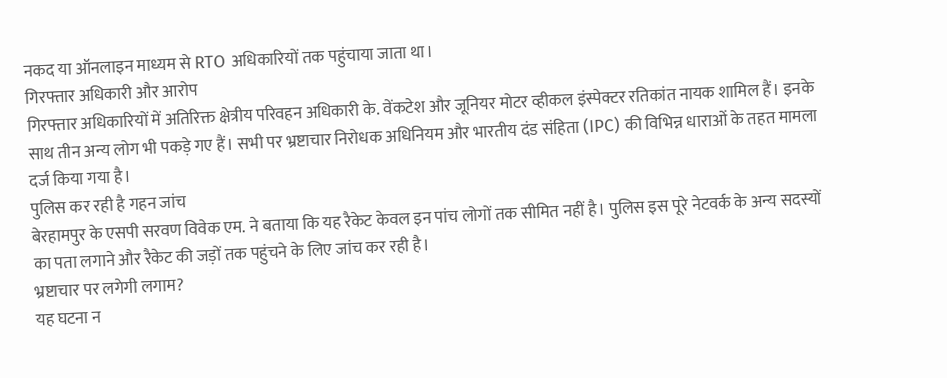नकद या ऑनलाइन माध्यम से RTO अधिकारियों तक पहुंचाया जाता था।
गिरफ्तार अधिकारी और आरोप
गिरफ्तार अधिकारियों में अतिरिक्त क्षेत्रीय परिवहन अधिकारी के. वेंकटेश और जूनियर मोटर व्हीकल इंस्पेक्टर रतिकांत नायक शामिल हैं। इनके साथ तीन अन्य लोग भी पकड़े गए हैं। सभी पर भ्रष्टाचार निरोधक अधिनियम और भारतीय दंड संहिता (IPC) की विभिन्न धाराओं के तहत मामला दर्ज किया गया है।
पुलिस कर रही है गहन जांच
बेरहामपुर के एसपी सरवण विवेक एम. ने बताया कि यह रैकेट केवल इन पांच लोगों तक सीमित नहीं है। पुलिस इस पूरे नेटवर्क के अन्य सदस्यों का पता लगाने और रैकेट की जड़ों तक पहुंचने के लिए जांच कर रही है।
भ्रष्टाचार पर लगेगी लगाम?
यह घटना न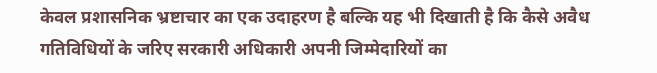केवल प्रशासनिक भ्रष्टाचार का एक उदाहरण है बल्कि यह भी दिखाती है कि कैसे अवैध गतिविधियों के जरिए सरकारी अधिकारी अपनी जिम्मेदारियों का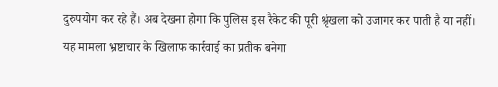दुरुपयोग कर रहे हैं। अब देखना होगा कि पुलिस इस रैकेट की पूरी श्रृंखला को उजागर कर पाती है या नहीं।
यह मामला भ्रष्टाचार के खिलाफ कार्रवाई का प्रतीक बनेगा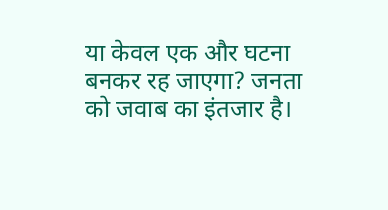या केवल एक और घटना बनकर रह जाएगा? जनता को जवाब का इंतजार है।